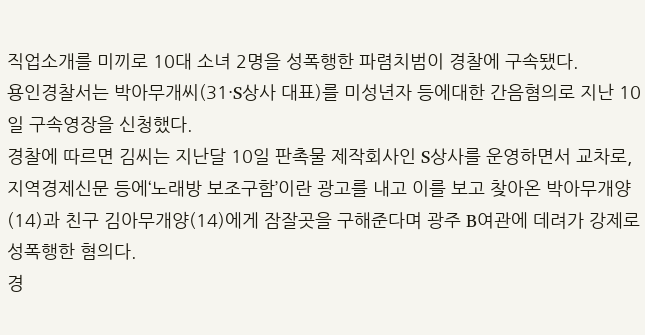직업소개를 미끼로 10대 소녀 2명을 성폭행한 파렴치범이 경찰에 구속됐다.
용인경찰서는 박아무개씨(31·S상사 대표)를 미성년자 등에대한 간음혐의로 지난 10일 구속영장을 신청했다.
경찰에 따르면 김씨는 지난달 10일 판촉물 제작회사인 S상사를 운영하면서 교차로, 지역경제신문 등에‘노래방 보조구함’이란 광고를 내고 이를 보고 찾아온 박아무개양(14)과 친구 김아무개양(14)에게 잠잘곳을 구해준다며 광주 B여관에 데려가 강제로 성폭행한 혐의다.
경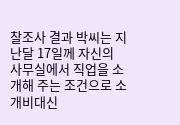찰조사 결과 박씨는 지난달 17일께 자신의 사무실에서 직업을 소개해 주는 조건으로 소개비대신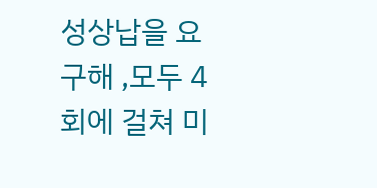성상납을 요구해 ,모두 4회에 걸쳐 미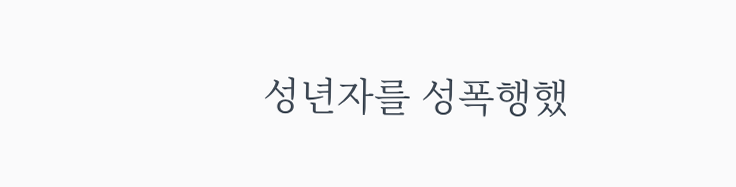성년자를 성폭행했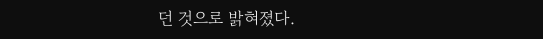던 것으로 밝혀졌다.